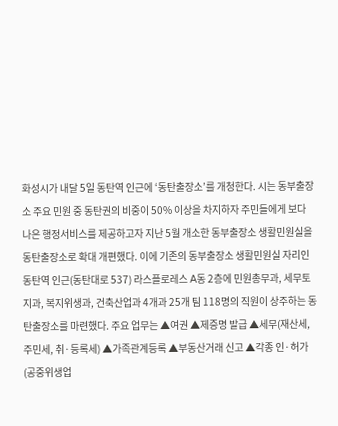화성시가 내달 5일 동탄역 인근에 ‘동탄출장소’를 개청한다. 시는 동부출장소 주요 민원 중 동탄권의 비중이 50% 이상을 차지하자 주민들에게 보다 나은 행정서비스를 제공하고자 지난 5월 개소한 동부출장소 생활민원실을 동탄출장소로 확대 개편했다. 이에 기존의 동부출장소 생활민원실 자리인 동탄역 인근(동탄대로 537) 라스플로레스 A동 2층에 민원총무과, 세무토지과, 복지위생과, 건축산업과 4개과 25개 팀 118명의 직원이 상주하는 동탄출장소를 마련했다. 주요 업무는 ▲여권 ▲제증명 발급 ▲세무(재산세, 주민세, 취·등록세) ▲가족관계등록 ▲부동산거래 신고 ▲각종 인·허가(공중위생업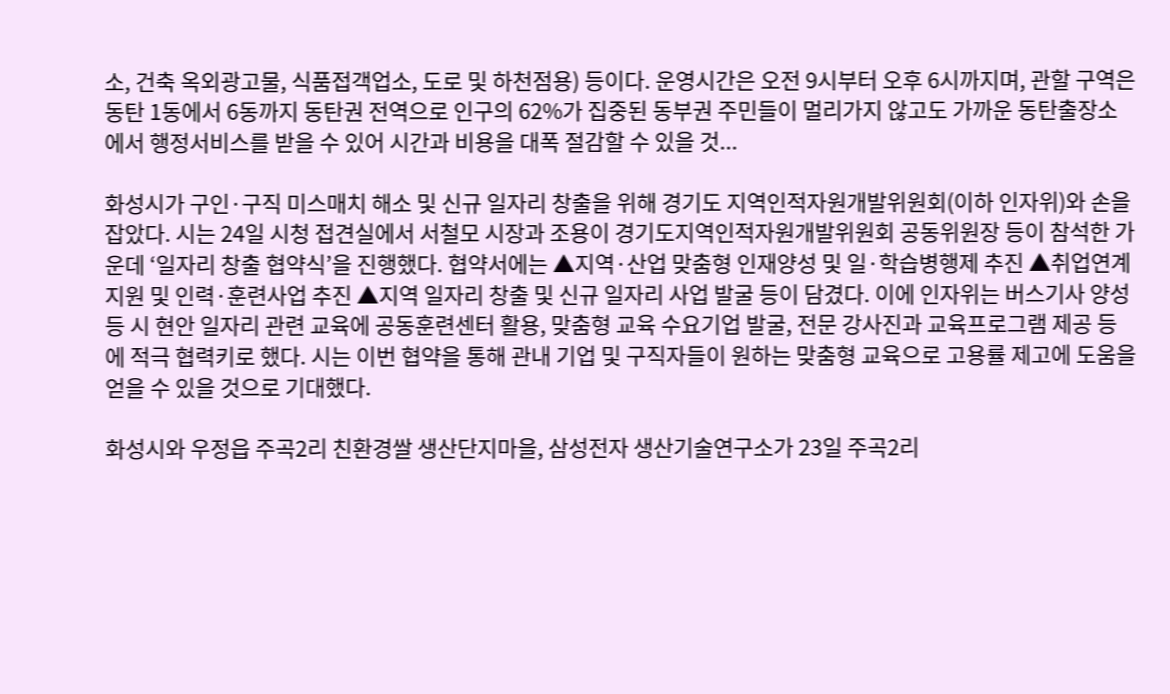소, 건축 옥외광고물, 식품접객업소, 도로 및 하천점용) 등이다. 운영시간은 오전 9시부터 오후 6시까지며, 관할 구역은 동탄 1동에서 6동까지 동탄권 전역으로 인구의 62%가 집중된 동부권 주민들이 멀리가지 않고도 가까운 동탄출장소에서 행정서비스를 받을 수 있어 시간과 비용을 대폭 절감할 수 있을 것...

화성시가 구인·구직 미스매치 해소 및 신규 일자리 창출을 위해 경기도 지역인적자원개발위원회(이하 인자위)와 손을 잡았다. 시는 24일 시청 접견실에서 서철모 시장과 조용이 경기도지역인적자원개발위원회 공동위원장 등이 참석한 가운데 ‘일자리 창출 협약식’을 진행했다. 협약서에는 ▲지역·산업 맞춤형 인재양성 및 일·학습병행제 추진 ▲취업연계 지원 및 인력·훈련사업 추진 ▲지역 일자리 창출 및 신규 일자리 사업 발굴 등이 담겼다. 이에 인자위는 버스기사 양성 등 시 현안 일자리 관련 교육에 공동훈련센터 활용, 맞춤형 교육 수요기업 발굴, 전문 강사진과 교육프로그램 제공 등에 적극 협력키로 했다. 시는 이번 협약을 통해 관내 기업 및 구직자들이 원하는 맞춤형 교육으로 고용률 제고에 도움을 얻을 수 있을 것으로 기대했다.

화성시와 우정읍 주곡2리 친환경쌀 생산단지마을, 삼성전자 생산기술연구소가 23일 주곡2리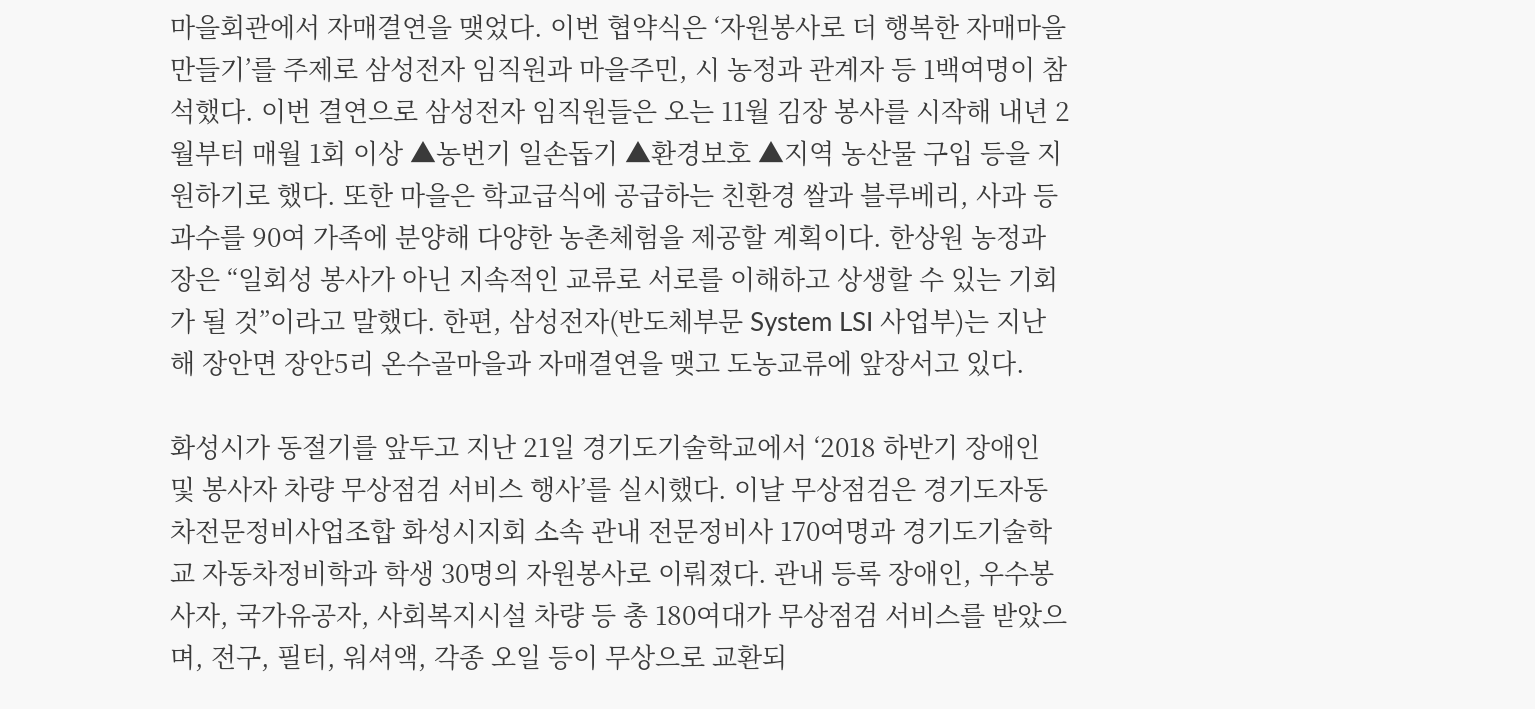마을회관에서 자매결연을 맺었다. 이번 협약식은 ‘자원봉사로 더 행복한 자매마을 만들기’를 주제로 삼성전자 임직원과 마을주민, 시 농정과 관계자 등 1백여명이 참석했다. 이번 결연으로 삼성전자 임직원들은 오는 11월 김장 봉사를 시작해 내년 2월부터 매월 1회 이상 ▲농번기 일손돕기 ▲환경보호 ▲지역 농산물 구입 등을 지원하기로 했다. 또한 마을은 학교급식에 공급하는 친환경 쌀과 블루베리, 사과 등 과수를 90여 가족에 분양해 다양한 농촌체험을 제공할 계획이다. 한상원 농정과장은 “일회성 봉사가 아닌 지속적인 교류로 서로를 이해하고 상생할 수 있는 기회가 될 것”이라고 말했다. 한편, 삼성전자(반도체부문 System LSI 사업부)는 지난해 장안면 장안5리 온수골마을과 자매결연을 맺고 도농교류에 앞장서고 있다.

화성시가 동절기를 앞두고 지난 21일 경기도기술학교에서 ‘2018 하반기 장애인 및 봉사자 차량 무상점검 서비스 행사’를 실시했다. 이날 무상점검은 경기도자동차전문정비사업조합 화성시지회 소속 관내 전문정비사 170여명과 경기도기술학교 자동차정비학과 학생 30명의 자원봉사로 이뤄졌다. 관내 등록 장애인, 우수봉사자, 국가유공자, 사회복지시설 차량 등 총 180여대가 무상점검 서비스를 받았으며, 전구, 필터, 워셔액, 각종 오일 등이 무상으로 교환되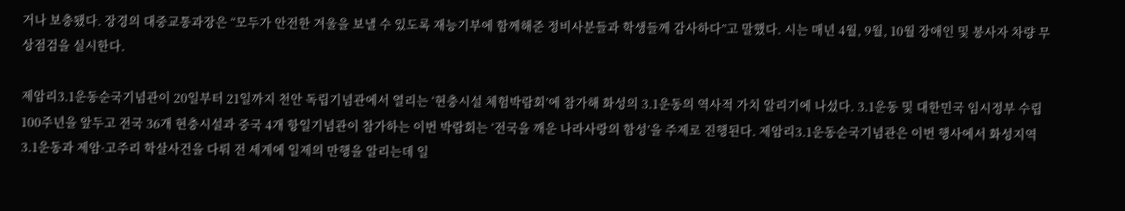거나 보충됐다. 장경의 대중교통과장은 “모두가 안전한 겨울을 보낼 수 있도록 재능기부에 함께해준 정비사분들과 학생들께 감사하다”고 말했다. 시는 매년 4월, 9월, 10월 장애인 및 봉사자 차량 무상점검을 실시한다.

제암리3.1운동순국기념관이 20일부터 21일까지 천안 독립기념관에서 열리는 ‘현충시설 체험박람회’에 참가해 화성의 3.1운동의 역사적 가치 알리기에 나섰다. 3.1운동 및 대한민국 임시정부 수립 100주년을 앞두고 전국 36개 현충시설과 중국 4개 항일기념관이 참가하는 이번 박람회는 ‘전국을 깨운 나라사랑의 함성’을 주제로 진행된다. 제암리3.1운동순국기념관은 이번 행사에서 화성지역 3.1운동과 제암·고주리 학살사건을 다뤄 전 세계에 일제의 만행을 알리는데 일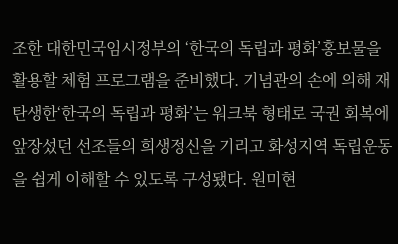조한 대한민국임시정부의 ‘한국의 독립과 평화’홍보물을 활용할 체험 프로그램을 준비했다. 기념관의 손에 의해 재탄생한‘한국의 독립과 평화’는 워크북 형태로 국권 회복에 앞장섰던 선조들의 희생정신을 기리고 화성지역 독립운동을 쉽게 이해할 수 있도록 구성됐다. 원미현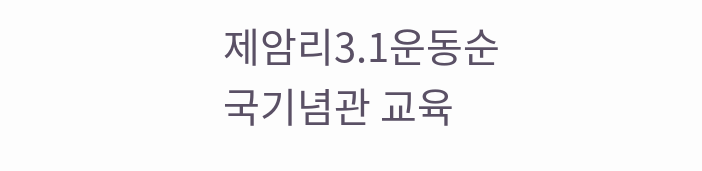제암리3.1운동순국기념관 교육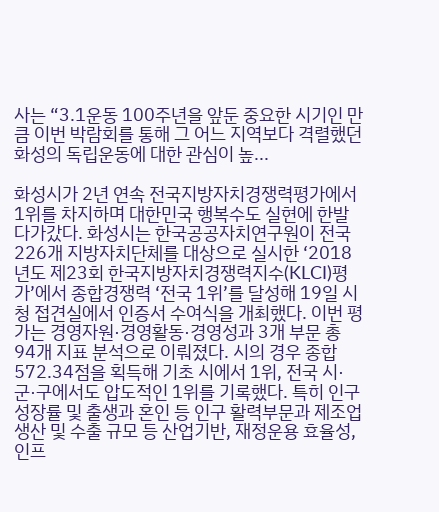사는 “3.1운동 100주년을 앞둔 중요한 시기인 만큼 이번 박람회를 통해 그 어느 지역보다 격렬했던 화성의 독립운동에 대한 관심이 높...

화성시가 2년 연속 전국지방자치경쟁력평가에서 1위를 차지하며 대한민국 행복수도 실현에 한발 다가갔다. 화성시는 한국공공자치연구원이 전국 226개 지방자치단체를 대상으로 실시한 ‘2018년도 제23회 한국지방자치경쟁력지수(KLCI)평가’에서 종합경쟁력 ‘전국 1위’를 달성해 19일 시청 접견실에서 인증서 수여식을 개최했다. 이번 평가는 경영자원·경영활동·경영성과 3개 부문 총 94개 지표 분석으로 이뤄졌다. 시의 경우 종합 572.34점을 획득해 기초 시에서 1위, 전국 시·군·구에서도 압도적인 1위를 기록했다. 특히 인구 성장률 및 출생과 혼인 등 인구 활력부문과 제조업 생산 및 수출 규모 등 산업기반, 재정운용 효율성, 인프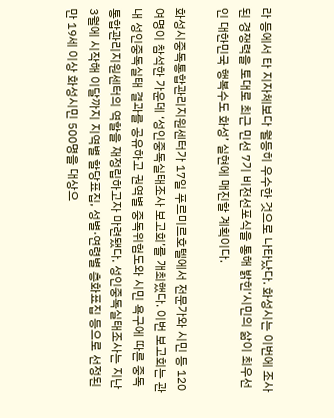라 등에서 타 지자체보다 월등히 우수한 것으로 나타났다. 화성시는 이번에 조사된 경쟁력을 토대로 최근 민선 7기 비전선포식을 통해 밝힌‘시민의 삶이 최우선인 대한민국 행복수도 화성’ 실현에 매진할 계획이다.

화성시중독통합관리지원센터가 17일 푸르미르호텔에서 전문가와 시민 등 120여명이 참석한 가운데 ‘성인중독실태조사 보고회’를 개최했다. 이번 보고회는 관내 성인중독실태 결과를 공유하고 권역별 중독위험도와 시민 욕구에 따른 중독통합관리지원센터의 역할을 재정립하고자 마련됐다. 성인중독실태조사는 지난 3월에 시작해 이달까지 지역별 할당표집, 성별·연령별 층화표집 등으로 선정된 만 19세 이상 화성시민 500명을 대상으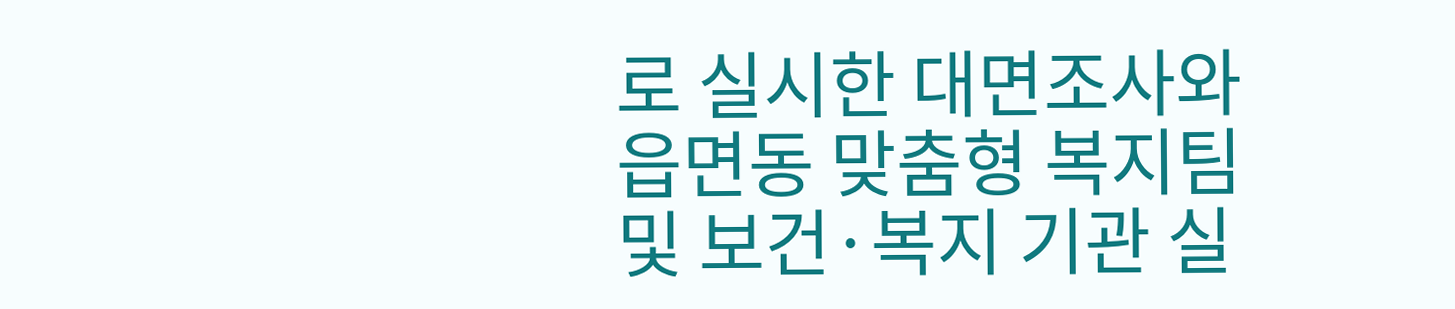로 실시한 대면조사와 읍면동 맞춤형 복지팀 및 보건·복지 기관 실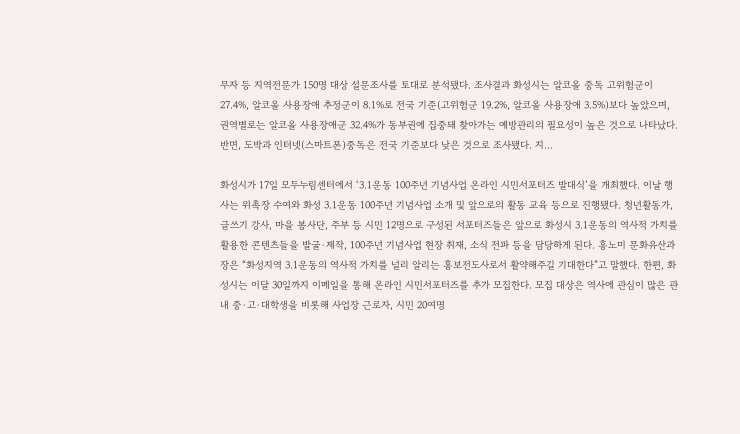무자 등 지역전문가 150명 대상 설문조사를 토대로 분석됐다. 조사결과 화성시는 알코올 중독 고위험군이 27.4%, 알코올 사용장애 추정군이 8.1%로 전국 기준(고위험군 19.2%, 알코올 사용장애 3.5%)보다 높았으며, 권역별로는 알코올 사용장애군 32.4%가 동부권에 집중돼 찾아가는 예방관리의 필요성이 높은 것으로 나타났다. 반면, 도박과 인터넷(스마트폰)중독은 전국 기준보다 낮은 것으로 조사됐다. 지...

화성시가 17일 모두누림센터에서 ‘3.1운동 100주년 기념사업 온라인 시민서포터즈 발대식’을 개최했다. 이날 행사는 위촉장 수여와 화성 3.1운동 100주년 기념사업 소개 및 앞으로의 활동 교육 등으로 진행됐다. 청년활동가, 글쓰기 강사, 마을 봉사단, 주부 등 시민 12명으로 구성된 서포터즈들은 앞으로 화성시 3.1운동의 역사적 가치를 활용한 콘텐츠들을 발굴·제작, 100주년 기념사업 현장 취재, 소식 전파 등을 담당하게 된다. 홍노미 문화유산과장은 “화성지역 3.1운동의 역사적 가치를 널리 알리는 홍보전도사로서 활약해주길 기대한다”고 말했다. 한편, 화성시는 이달 30일까지 이메일을 통해 온라인 시민서포터즈를 추가 모집한다. 모집 대상은 역사에 관심이 많은 관내 중·고·대학생을 비롯해 사업장 근로자, 시민 20여명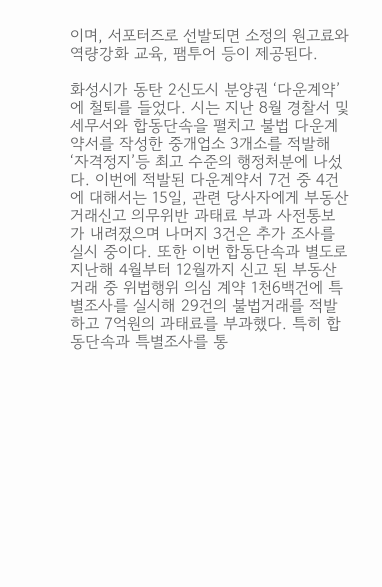이며, 서포터즈로 선발되면 소정의 원고료와 역량강화 교육, 팸투어 등이 제공된다.

화성시가 동탄 2신도시 분양권 ‘다운계약’에 철퇴를 들었다. 시는 지난 8월 경찰서 및 세무서와 합동단속을 펼치고 불법 다운계약서를 작성한 중개업소 3개소를 적발해 ‘자격정지’등 최고 수준의 행정처분에 나섰다. 이번에 적발된 다운계약서 7건 중 4건에 대해서는 15일, 관련 당사자에게 부동산거래신고 의무위반 과태료 부과 사전통보가 내려졌으며 나머지 3건은 추가 조사를 실시 중이다. 또한 이번 합동단속과 별도로 지난해 4월부터 12월까지 신고 된 부동산 거래 중 위법행위 의심 계약 1천6백건에 특별조사를 실시해 29건의 불법거래를 적발하고 7억원의 과태료를 부과했다. 특히 합동단속과 특별조사를 통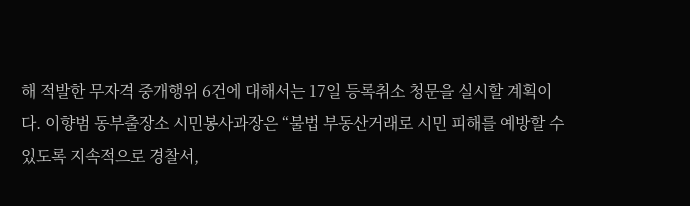해 적발한 무자격 중개행위 6건에 대해서는 17일 등록취소 청문을 실시할 계획이다. 이향범 동부출장소 시민봉사과장은 “불법 부동산거래로 시민 피해를 예방할 수 있도록 지속적으로 경찰서,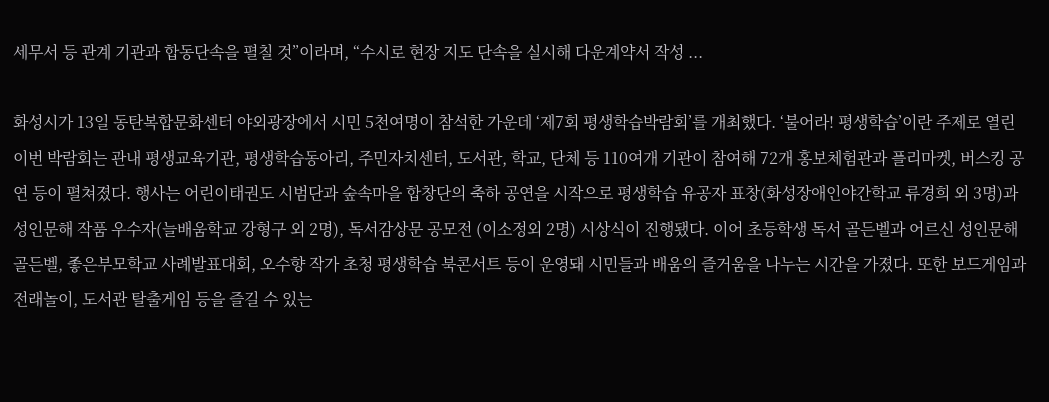세무서 등 관계 기관과 합동단속을 펼칠 것”이라며, “수시로 현장 지도 단속을 실시해 다운계약서 작성 ...

화성시가 13일 동탄복합문화센터 야외광장에서 시민 5천여명이 참석한 가운데 ‘제7회 평생학습박람회’를 개최했다. ‘불어라! 평생학습’이란 주제로 열린 이번 박람회는 관내 평생교육기관, 평생학습동아리, 주민자치센터, 도서관, 학교, 단체 등 110여개 기관이 참여해 72개 홍보체험관과 플리마켓, 버스킹 공연 등이 펼쳐졌다. 행사는 어린이태권도 시범단과 숲속마을 합창단의 축하 공연을 시작으로 평생학습 유공자 표창(화성장애인야간학교 류경희 외 3명)과 성인문해 작품 우수자(늘배움학교 강형구 외 2명), 독서감상문 공모전 (이소정외 2명) 시상식이 진행됐다. 이어 초등학생 독서 골든벨과 어르신 성인문해 골든벨, 좋은부모학교 사례발표대회, 오수향 작가 초청 평생학습 북콘서트 등이 운영돼 시민들과 배움의 즐거움을 나누는 시간을 가졌다. 또한 보드게임과 전래놀이, 도서관 탈출게임 등을 즐길 수 있는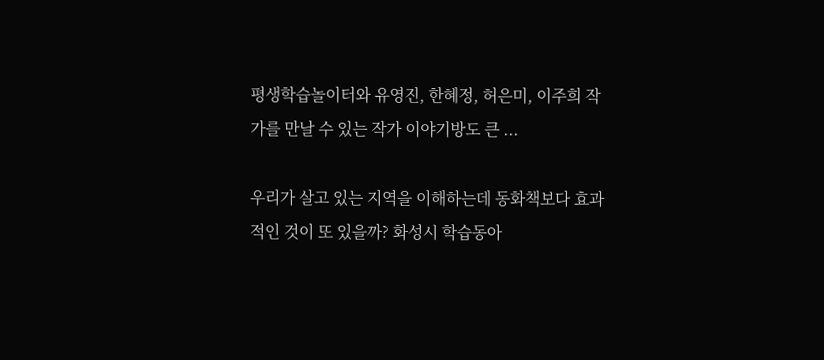평생학습놀이터와 유영진, 한혜정, 허은미, 이주희 작가를 만날 수 있는 작가 이야기방도 큰 ...

우리가 살고 있는 지역을 이해하는데 동화책보다 효과적인 것이 또 있을까? 화성시 학습동아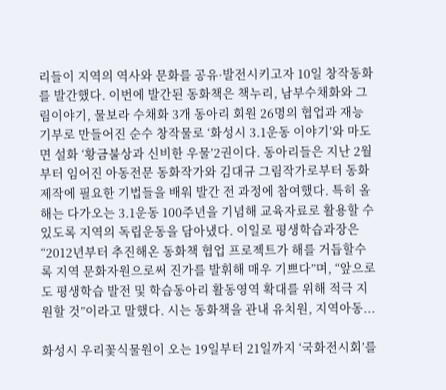리들이 지역의 역사와 문화를 공유·발전시키고자 10일 창작동화를 발간했다. 이번에 발간된 동화책은 책누리, 남부수채화와 그림이야기, 물보라 수채화 3개 동아리 회원 26명의 협업과 재능기부로 만들어진 순수 창작물로 ‘화성시 3.1운동 이야기’와 마도면 설화 ‘황금불상과 신비한 우물’2권이다. 동아리들은 지난 2월부터 임어진 아동전문 동화작가와 김대규 그림작가로부터 동화제작에 필요한 기법들을 배워 발간 전 과정에 참여했다. 특히 올해는 다가오는 3.1운동 100주년을 기념해 교육자료로 활용할 수 있도록 지역의 독립운동을 담아냈다. 이일로 평생학습과장은 “2012년부터 추진해온 동화책 협업 프로젝트가 해를 거듭할수록 지역 문화자원으로써 진가를 발휘해 매우 기쁘다”며, “앞으로도 평생학습 발전 및 학습동아리 활동영역 확대를 위해 적극 지원할 것”이라고 말했다. 시는 동화책을 관내 유치원, 지역아동...

화성시 우리꽃식물원이 오는 19일부터 21일까지 ‘국화전시회’를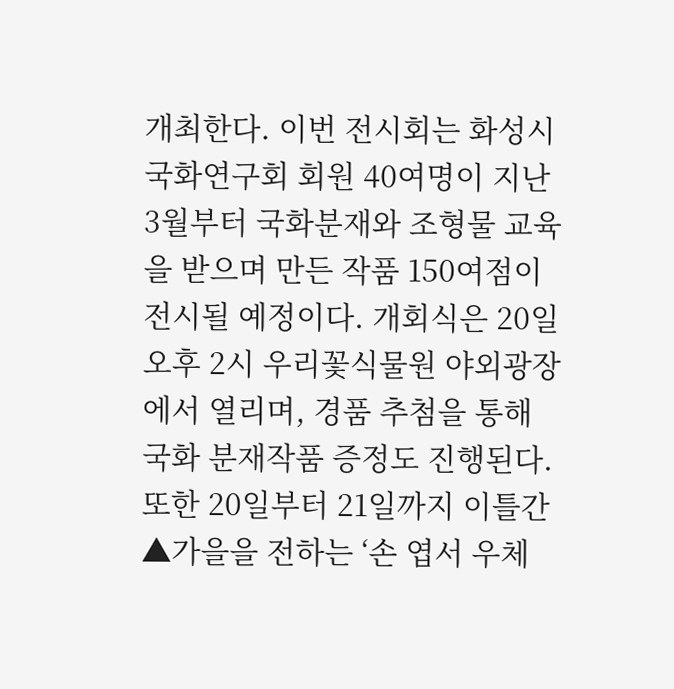개최한다. 이번 전시회는 화성시 국화연구회 회원 40여명이 지난 3월부터 국화분재와 조형물 교육을 받으며 만든 작품 150여점이 전시될 예정이다. 개회식은 20일 오후 2시 우리꽃식물원 야외광장에서 열리며, 경품 추첨을 통해 국화 분재작품 증정도 진행된다. 또한 20일부터 21일까지 이틀간 ▲가을을 전하는 ‘손 엽서 우체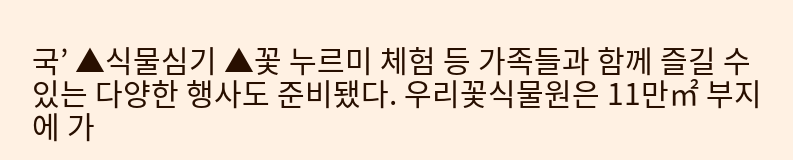국’ ▲식물심기 ▲꽃 누르미 체험 등 가족들과 함께 즐길 수 있는 다양한 행사도 준비됐다. 우리꽃식물원은 11만㎡ 부지에 가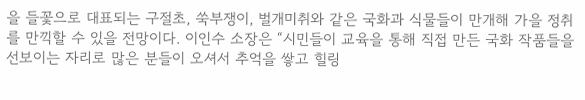을 들꽃으로 대표되는 구절초, 쑥부쟁이, 벌개미취와 같은 국화과 식물들이 만개해 가을 정취를 만끽할 수 있을 전망이다. 이인수 소장은 “시민들이 교육을 통해 직접 만든 국화 작품들을 선보이는 자리로 많은 분들이 오셔서 추억을 쌓고 힐링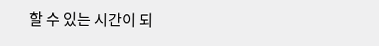할 수 있는 시간이 되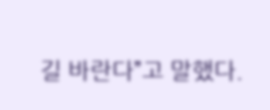길 바란다”고 말했다.